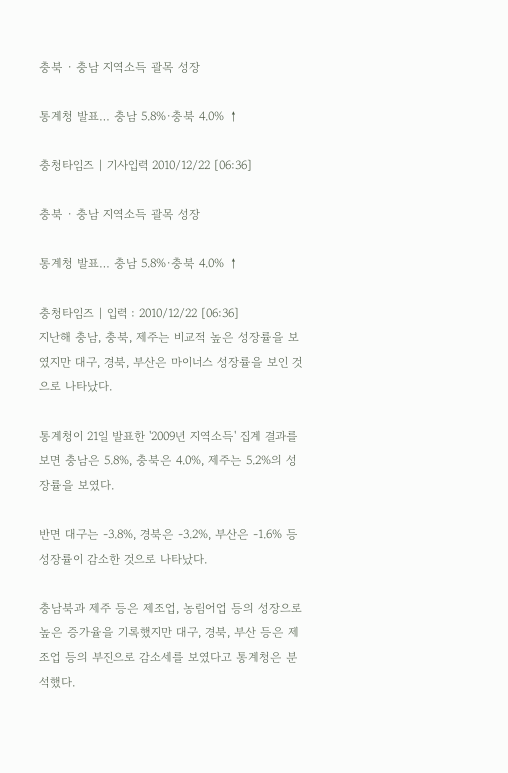충북 · 충남 지역소득 괄목 성장

통계청 발표… 충남 5.8%·충북 4.0% ↑

충청타임즈 | 기사입력 2010/12/22 [06:36]

충북 · 충남 지역소득 괄목 성장

통계청 발표… 충남 5.8%·충북 4.0% ↑

충청타임즈 | 입력 : 2010/12/22 [06:36]
지난해 충남, 충북, 제주는 비교적 높은 성장률을 보였지만 대구, 경북, 부산은 마이너스 성장률을 보인 것으로 나타났다.

통계청이 21일 발표한 '2009년 지역소득' 집계 결과를 보면 충남은 5.8%, 충북은 4.0%, 제주는 5.2%의 성장률을 보였다.

반면 대구는 -3.8%, 경북은 -3.2%, 부산은 -1.6% 등 성장률이 감소한 것으로 나타났다.

충남북과 제주 등은 제조업, 농림어업 등의 성장으로 높은 증가율을 기록했지만 대구, 경북, 부산 등은 제조업 등의 부진으로 감소세를 보였다고 통계청은 분석했다.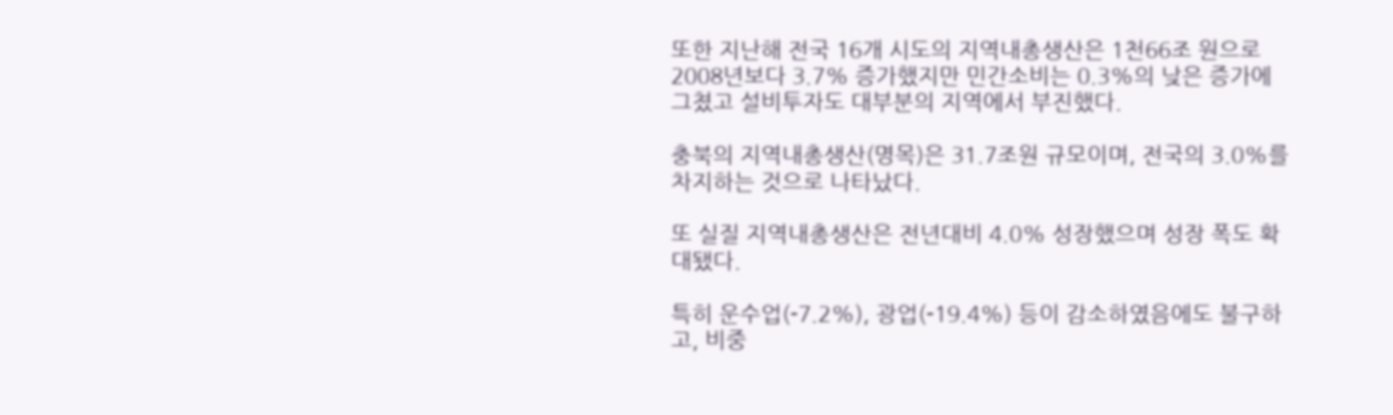또한 지난해 전국 16개 시도의 지역내총생산은 1천66조 원으로 2008년보다 3.7% 증가했지만 민간소비는 0.3%의 낮은 증가에 그쳤고 설비투자도 대부분의 지역에서 부진했다.

충북의 지역내총생산(명목)은 31.7조원 규모이며, 전국의 3.0%를 차지하는 것으로 나타났다.

또 실질 지역내총생산은 전년대비 4.0% 성장했으며 성장 폭도 확대됐다.

특히 운수업(-7.2%), 광업(-19.4%) 등이 감소하였음에도 불구하고, 비중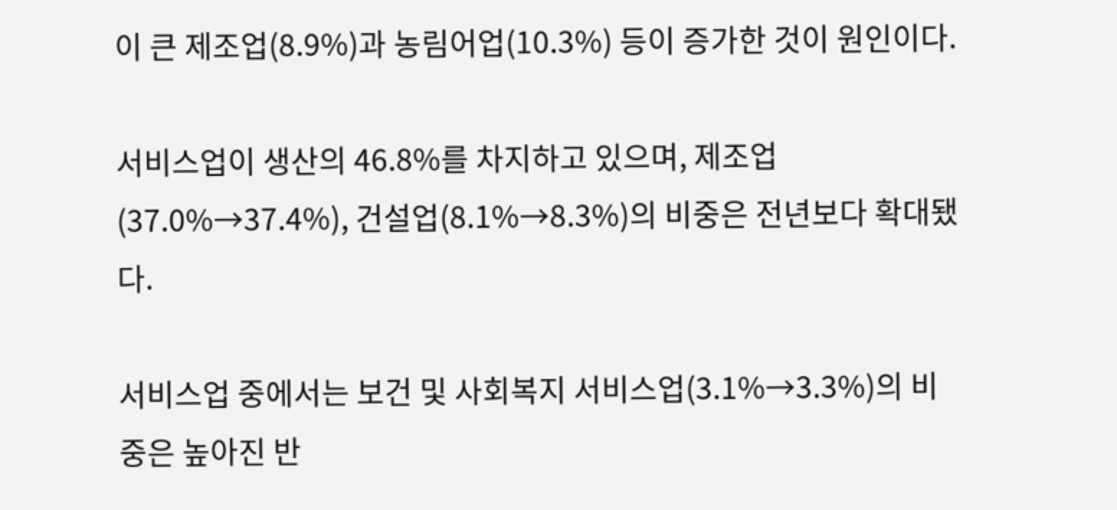이 큰 제조업(8.9%)과 농림어업(10.3%) 등이 증가한 것이 원인이다.

서비스업이 생산의 46.8%를 차지하고 있으며, 제조업(37.0%→37.4%), 건설업(8.1%→8.3%)의 비중은 전년보다 확대됐다.

서비스업 중에서는 보건 및 사회복지 서비스업(3.1%→3.3%)의 비중은 높아진 반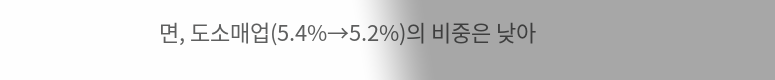면, 도소매업(5.4%→5.2%)의 비중은 낮아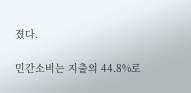졌다.

민간소비는 지출의 44.8%로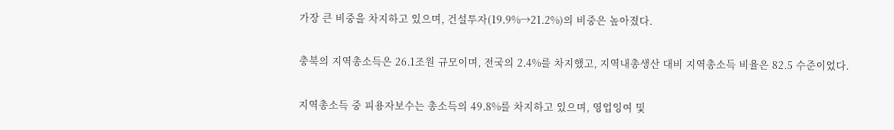가장 큰 비중을 차지하고 있으며, 건설투자(19.9%→21.2%)의 비중은 높아졌다.

충북의 지역총소득은 26.1조원 규모이며, 전국의 2.4%를 차지했고, 지역내총생산 대비 지역총소득 비율은 82.5 수준이었다.

지역총소득 중 피용자보수는 총소득의 49.8%를 차지하고 있으며, 영업잉여 및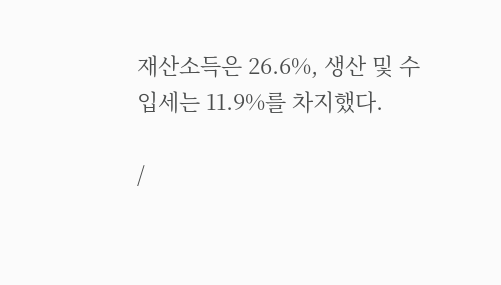재산소득은 26.6%, 생산 및 수입세는 11.9%를 차지했다.

/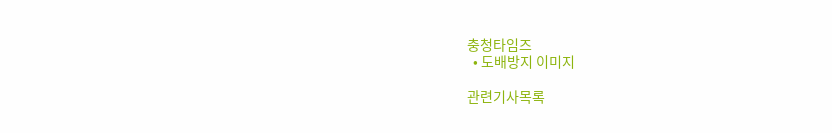충청타임즈
  • 도배방지 이미지

관련기사목록